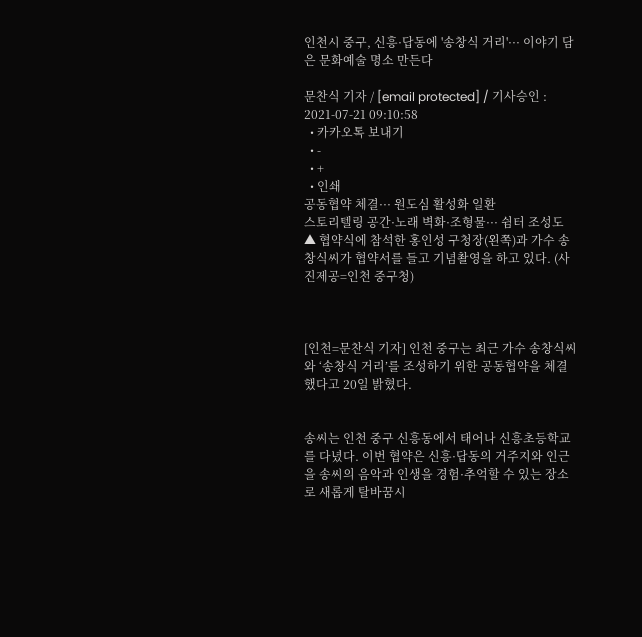인천시 중구, 신흥·답동에 '송창식 거리'··· 이야기 담은 문화예술 명소 만든다

문찬식 기자 / [email protected] / 기사승인 : 2021-07-21 09:10:58
  • 카카오톡 보내기
  • -
  • +
  • 인쇄
공동협약 체결··· 원도심 활성화 일환
스토리텔링 공간·노래 벽화·조형물··· 쉼터 조성도
▲ 협약식에 참석한 홍인성 구청장(왼쪽)과 가수 송창식씨가 협약서를 들고 기념촬영을 하고 있다. (사진제공=인천 중구청)



[인천=문찬식 기자] 인천 중구는 최근 가수 송창식씨와 ‘송창식 거리’를 조성하기 위한 공동협약을 체결했다고 20일 밝혔다.


송씨는 인천 중구 신흥동에서 태어나 신흥초등학교를 다녔다. 이번 협약은 신흥·답동의 거주지와 인근을 송씨의 음악과 인생을 경험·추억할 수 있는 장소로 새롭게 탈바꿈시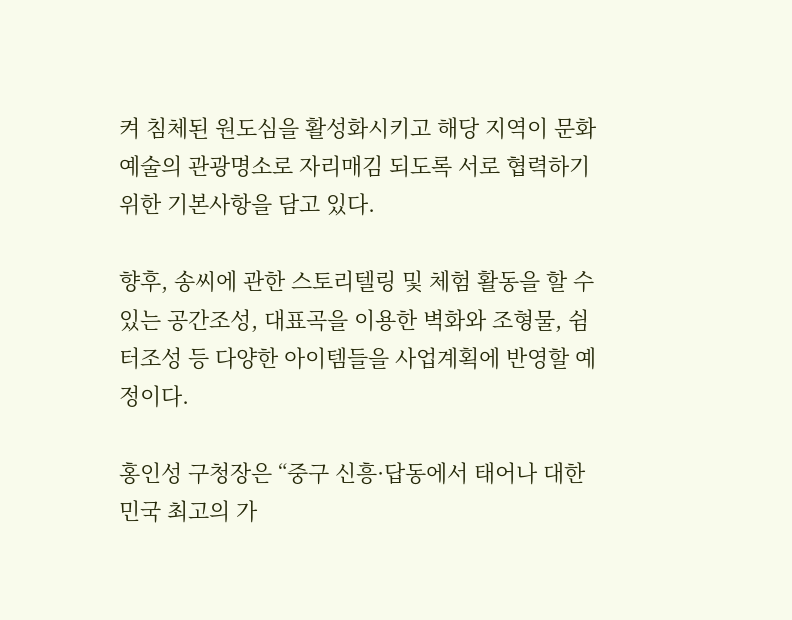켜 침체된 원도심을 활성화시키고 해당 지역이 문화예술의 관광명소로 자리매김 되도록 서로 협력하기 위한 기본사항을 담고 있다.

향후, 송씨에 관한 스토리텔링 및 체험 활동을 할 수 있는 공간조성, 대표곡을 이용한 벽화와 조형물, 쉼터조성 등 다양한 아이템들을 사업계획에 반영할 예정이다.

홍인성 구청장은 “중구 신흥·답동에서 태어나 대한민국 최고의 가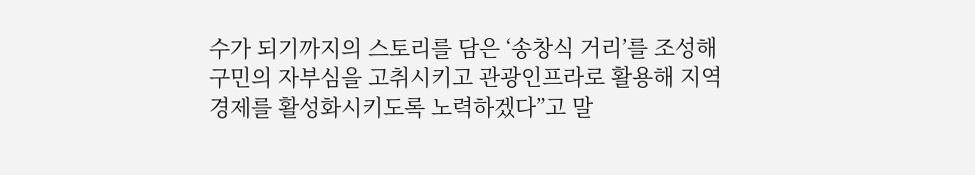수가 되기까지의 스토리를 담은 ‘송창식 거리’를 조성해 구민의 자부심을 고취시키고 관광인프라로 활용해 지역경제를 활성화시키도록 노력하겠다”고 말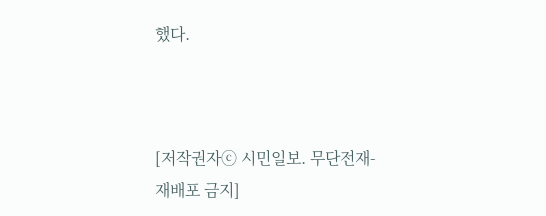했다.



[저작권자ⓒ 시민일보. 무단전재-재배포 금지]